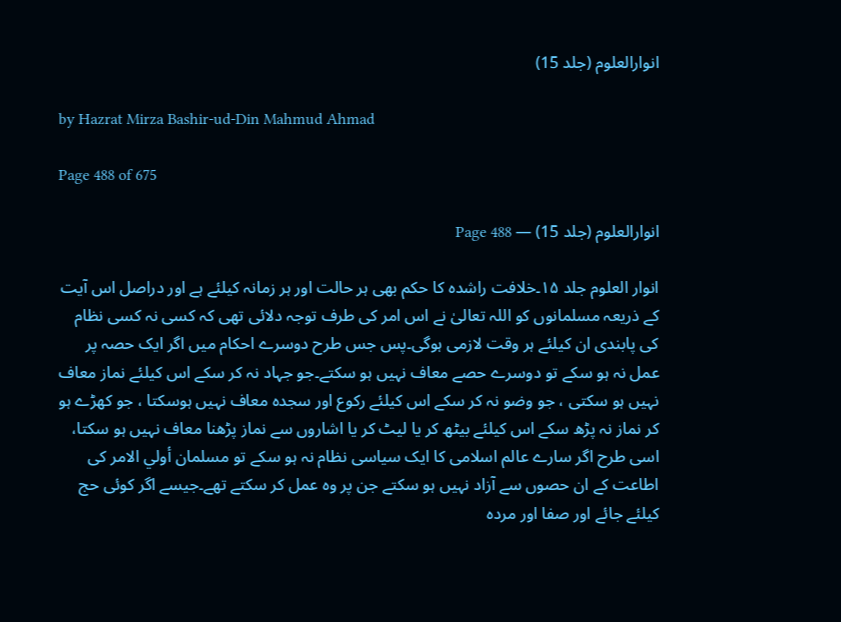انوارالعلوم (جلد 15)

by Hazrat Mirza Bashir-ud-Din Mahmud Ahmad

Page 488 of 675

انوارالعلوم (جلد 15) — Page 488

انوار العلوم جلد ۱۵۔خلافت راشده کا حکم بھی ہر حالت اور ہر زمانہ کیلئے ہے اور دراصل اس آیت کے ذریعہ مسلمانوں کو اللہ تعالیٰ نے اس امر کی طرف توجہ دلائی تھی کہ کسی نہ کسی نظام کی پابندی ان کیلئے ہر وقت لازمی ہوگی۔پس جس طرح دوسرے احکام میں اگر ایک حصہ پر عمل نہ ہو سکے تو دوسرے حصے معاف نہیں ہو سکتے۔جو جہاد نہ کر سکے اس کیلئے نماز معاف نہیں ہو سکتی ، جو وضو نہ کر سکے اس کیلئے رکوع اور سجدہ معاف نہیں ہوسکتا ، جو کھڑے ہو کر نماز نہ پڑھ سکے اس کیلئے بیٹھ کر یا لیٹ کر یا اشاروں سے نماز پڑھنا معاف نہیں ہو سکتا، اسی طرح اگر سارے عالم اسلامی کا ایک سیاسی نظام نہ ہو سکے تو مسلمان أولي الامر کی اطاعت کے ان حصوں سے آزاد نہیں ہو سکتے جن پر وہ عمل کر سکتے تھے۔جیسے اگر کوئی حج کیلئے جائے اور صفا اور مردہ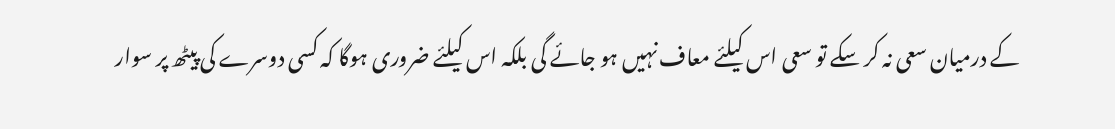کے درمیان سعی نہ کر سکے تو سعی اس کیلئے معاف نہیں ہو جائے گی بلکہ اس کیلئے ضروری ہوگا کہ کسی دوسرے کی پیٹھ پر سوار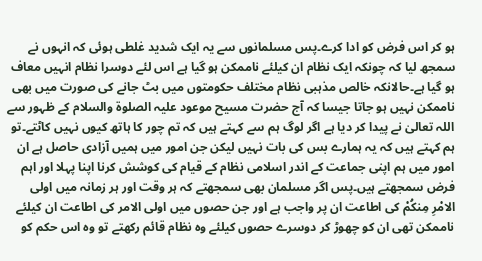ہو کر اس فرض کو ادا کرے۔پس مسلمانوں سے یہ ایک شدید غلطی ہوئی کہ انہوں نے سمجھ لیا کہ چونکہ ایک نظام ان کیلئے ناممکن ہو گیا ہے اس لئے دوسرا نظام انہیں معاف ہو گیا ہے۔حالانکہ خالص مذہبی نظام مختلف حکومتوں میں بٹ جانے کی صورت میں بھی ناممکن نہیں ہو جاتا جیسا کہ آج حضرت مسیح موعود علیہ الصلوۃ والسلام کے ظہور سے اللہ تعالیٰ نے پیدا کر دیا ہے اگر لوگ ہم سے کہتے ہیں کہ تم چور کا ہاتھ کیوں نہیں کاٹتے۔تو ہم کہتے ہیں کہ یہ ہمارے بس کی بات نہیں لیکن جن امور میں ہمیں آزادی حاصل ہے ان امور میں ہم اپنی جماعت کے اندر اسلامی نظام کے قیام کی کوشش کرنا اپنا پہلا اور اہم فرض سمجھتے ہیں۔پس اگر مسلمان بھی سمجھتے کہ ہر وقت اور ہر زمانہ میں اولی الامْرِ مِنكُمْ کی اطاعت ان پر واجب ہے اور جن حصوں میں اولی الامر کی اطاعت ان کیلئے ناممکن تھی ان کو چھوڑ کر دوسرے حصوں کیلئے وہ نظام قائم رکھتے تو وہ اس حکم کو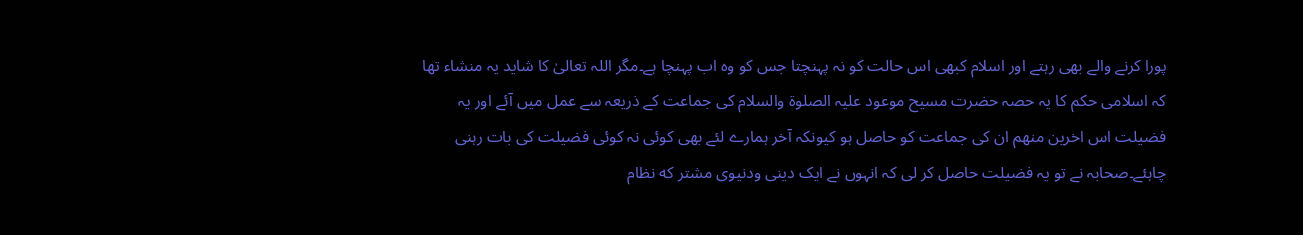پورا کرنے والے بھی رہتے اور اسلام کبھی اس حالت کو نہ پہنچتا جس کو وہ اب پہنچا ہے۔مگر اللہ تعالیٰ کا شاید یہ منشاء تھا کہ اسلامی حکم کا یہ حصہ حضرت مسیح موعود علیہ الصلوۃ والسلام کی جماعت کے ذریعہ سے عمل میں آئے اور یہ فضیلت اس اخرين منهم ان کی جماعت کو حاصل ہو کیونکہ آخر ہمارے لئے بھی کوئی نہ کوئی فضیلت کی بات رہنی چاہئے۔صحابہ نے تو یہ فضیلت حاصل کر لی کہ انہوں نے ایک دینی ودنیوی مشتر که نظام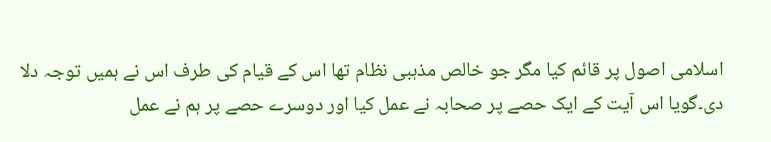اسلامی اصول پر قائم کیا مگر جو خالص مذہبی نظام تھا اس کے قیام کی طرف اس نے ہمیں توجہ دلا دی۔گویا اس آیت کے ایک حصے پر صحابہ نے عمل کیا اور دوسرے حصے پر ہم نے عمل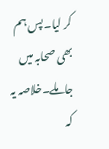کر لیا۔پس ہم بھی صحابہ میں جاملے۔خلاصہ یہ کہ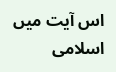اس آیت میں اسلامی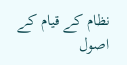نظام کے قیام کے اصول